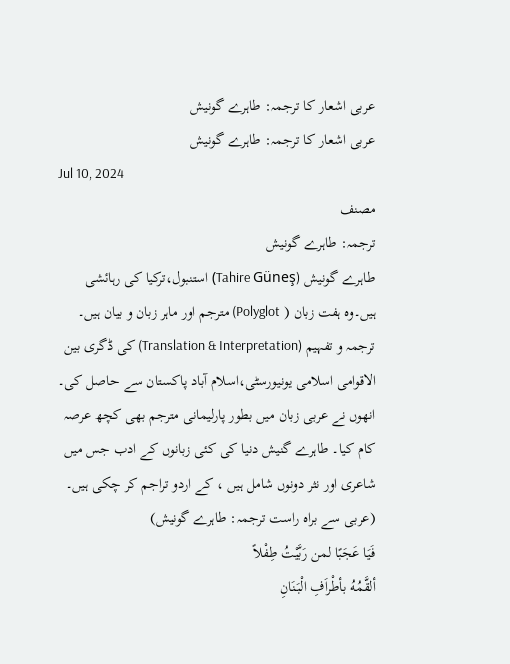عربی اشعار کا ترجمہ: طاہرے گونیش
عربی اشعار کا ترجمہ: طاہرے گونیش
Jul 10, 2024
مصنف
ترجمہ: طاہرے گونیش
طاہرے گونیش (Tahire Güneş) استنبول،ترکیا کی رہائشی ہیں۔وہ ہفت زبان ( Polyglot) مترجم اور ماہر زبان و بیان ہیں۔ ترجمہ و تفہیم (Translation & Interpretation) کی ڈگری بین الاقوامی اسلامی یونیورسٹی،اسلام آباد پاکستان سے حاصل کی۔ انھوں نے عربی زبان میں بطور پارلیمانی مترجم بھی کچھ عرصہ کام کیا۔ طاہرے گنیش دنیا کی کئی زبانوں کے ادب جس میں شاعری اور نثر دونوں شامل ہیں ، کے اردو تراجم کر چکی ہیں۔
(عربی سے براہ راست ترجمہ: طاہرے گونیش)
فَيَا عَجَبًا لمن رَبَّيْتُ طِفْلاً
ألقَّمُهُ بأطْراَفِ الْبَنَانِ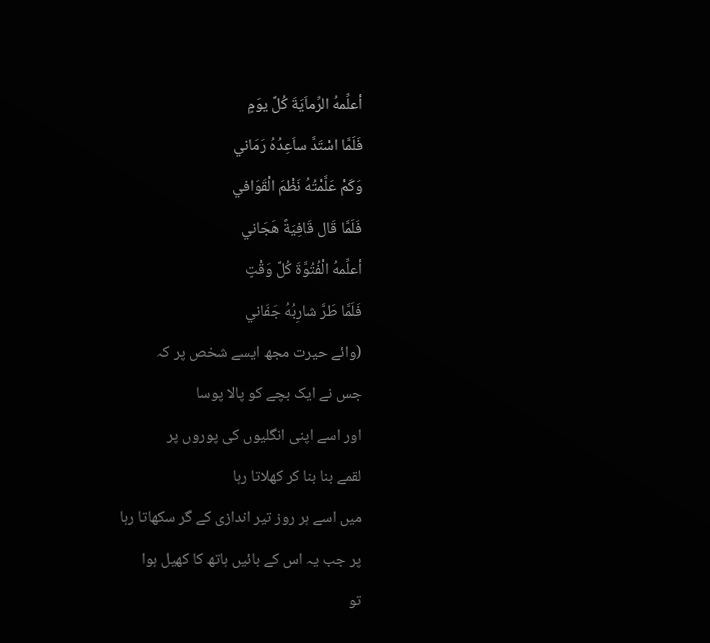أعلِّمهُ الرِّماَيَةَ كُلَّ يوَمٍ
فَلَمَّا اسْتَدَّ ساَعِدُهُ رَمَاني
وَكَمْ عَلَّمْتُهُ نَظْمَ الْقَوَافي
فَلَمَّا قَال قَافِيَةً هَجَاني
أعلِّمهُ الْفُتُوَّةَ كُلَّ وَقْتٍ
فَلَمَّا طَرَّ شارِبُهُ جَفَاني
(وائے حیرت مجھ ایسے شخص پر کہ
جس نے ایک بچے کو پالا پوسا
اور اسے اپنی انگلیوں کی پوروں پر
لقمے بنا بنا کر کھلاتا رہا
میں اسے ہر روز تیر اندازی کے گر سکھاتا رہا
پر جب یہ اس کے بائیں ہاتھ کا کھیل ہوا
تو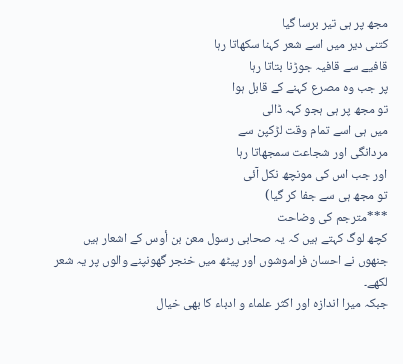مجھ پر ہی تیر برسا گیا
کتنی دیر میں اسے شعر کہنا سکھاتا رہا
قافیے سے قافیہ جوڑنا بتاتا رہا
پر جب وہ مصرع کہنے کے قابل ہوا
تو مجھ پر ہی ہجو کہہ ڈالی
میں ہی اسے تمام وقت لڑکپن سے
مردانگی اور شجاعت سمجھاتا رہا
اور جب اس کی مونچھ نکل آئی
تو مجھ ہی سے جفا کر گیا)
***مترجم کی وضاحت
کچھ لوگ کہتے ہیں کہ یہ صحابی رسول معن بن أوس کے اشعار ہیں جنھوں نے احسان فراموشوں اور پیٹھ میں خنجر گھونپنے والوں پر یہ شعر لکھے۔
جبکہ میرا اندازہ اور اکثر علماء و ادباء کا بھی خیال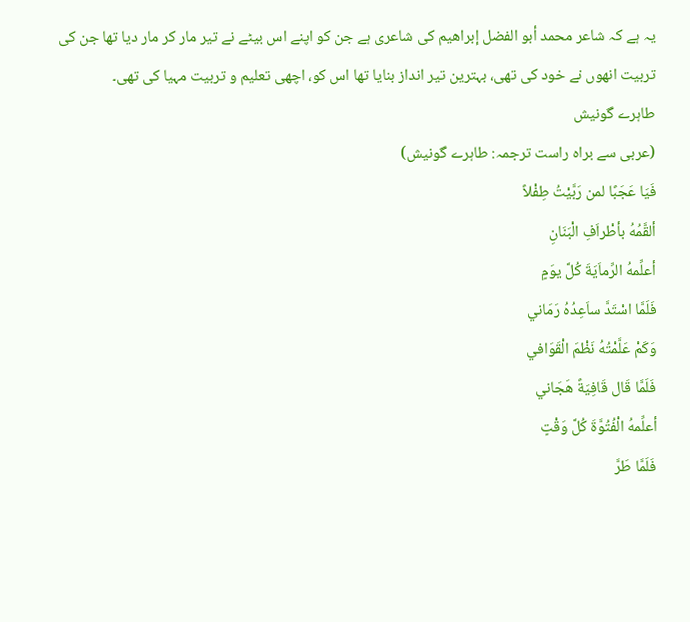یہ ہے کہ شاعر محمد أبو الفضل إبراهيم کی شاعری ہے جن کو اپنے اس بیٹے نے تیر مار کر مار دیا تھا جن کی تربیت انھوں نے خود کی تھی، بہترین تیر انداز بنایا تھا اس کو، اچھی تعلیم و تربیت مہیا کی تھی۔
طاہرے گونیش
(عربی سے براہ راست ترجمہ: طاہرے گونیش)
فَيَا عَجَبًا لمن رَبَّيْتُ طِفْلاً
ألقَّمُهُ بأطْراَفِ الْبَنَانِ
أعلِّمهُ الرِّماَيَةَ كُلَّ يوَمٍ
فَلَمَّا اسْتَدَّ ساَعِدُهُ رَمَاني
وَكَمْ عَلَّمْتُهُ نَظْمَ الْقَوَافي
فَلَمَّا قَال قَافِيَةً هَجَاني
أعلِّمهُ الْفُتُوَّةَ كُلَّ وَقْتٍ
فَلَمَّا طَرَّ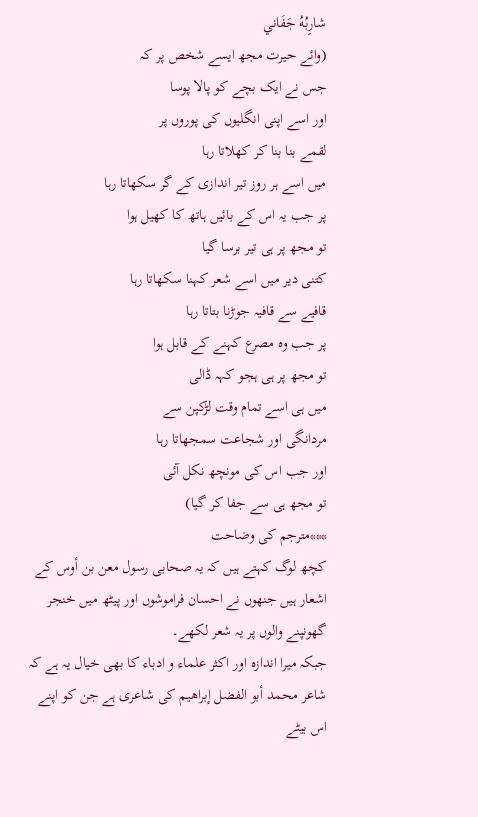شارِبُهُ جَفَاني
(وائے حیرت مجھ ایسے شخص پر کہ
جس نے ایک بچے کو پالا پوسا
اور اسے اپنی انگلیوں کی پوروں پر
لقمے بنا بنا کر کھلاتا رہا
میں اسے ہر روز تیر اندازی کے گر سکھاتا رہا
پر جب یہ اس کے بائیں ہاتھ کا کھیل ہوا
تو مجھ پر ہی تیر برسا گیا
کتنی دیر میں اسے شعر کہنا سکھاتا رہا
قافیے سے قافیہ جوڑنا بتاتا رہا
پر جب وہ مصرع کہنے کے قابل ہوا
تو مجھ پر ہی ہجو کہہ ڈالی
میں ہی اسے تمام وقت لڑکپن سے
مردانگی اور شجاعت سمجھاتا رہا
اور جب اس کی مونچھ نکل آئی
تو مجھ ہی سے جفا کر گیا)
***مترجم کی وضاحت
کچھ لوگ کہتے ہیں کہ یہ صحابی رسول معن بن أوس کے اشعار ہیں جنھوں نے احسان فراموشوں اور پیٹھ میں خنجر گھونپنے والوں پر یہ شعر لکھے۔
جبکہ میرا اندازہ اور اکثر علماء و ادباء کا بھی خیال یہ ہے کہ شاعر محمد أبو الفضل إبراهيم کی شاعری ہے جن کو اپنے اس بیٹے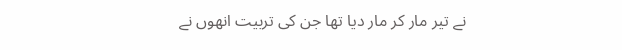نے تیر مار کر مار دیا تھا جن کی تربیت انھوں نے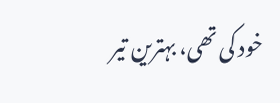خود کی تھی، بہترین تیر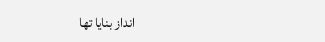انداز بنایا تھا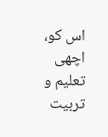اس کو، اچھی تعلیم و تربیت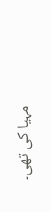مہیا کی تھی۔